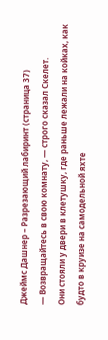Джеймс Дашнер – Разрезающий лабиринт (страница 37)
— Возвращайтесь в свою комнату, — строго сказал Скелет.
Они стояли у двери в клетушку, где раньше лежали на койках, как будто в круизе на самодельной яхте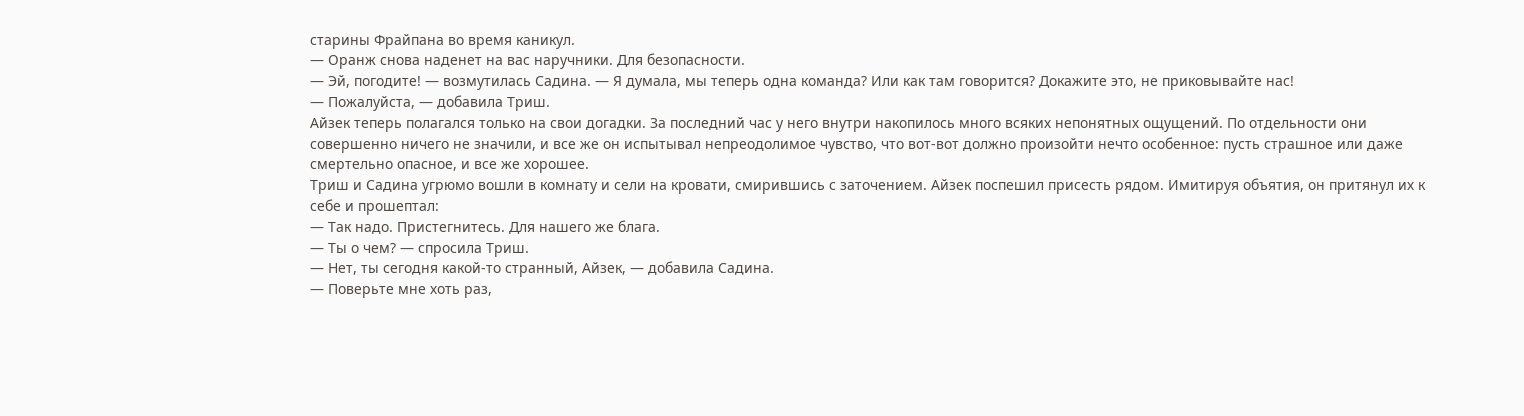старины Фрайпана во время каникул.
— Оранж снова наденет на вас наручники. Для безопасности.
— Эй, погодите! — возмутилась Садина. — Я думала, мы теперь одна команда? Или как там говорится? Докажите это, не приковывайте нас!
— Пожалуйста, — добавила Триш.
Айзек теперь полагался только на свои догадки. За последний час у него внутри накопилось много всяких непонятных ощущений. По отдельности они совершенно ничего не значили, и все же он испытывал непреодолимое чувство, что вот-вот должно произойти нечто особенное: пусть страшное или даже смертельно опасное, и все же хорошее.
Триш и Садина угрюмо вошли в комнату и сели на кровати, смирившись с заточением. Айзек поспешил присесть рядом. Имитируя объятия, он притянул их к себе и прошептал:
— Так надо. Пристегнитесь. Для нашего же блага.
— Ты о чем? — спросила Триш.
— Нет, ты сегодня какой-то странный, Айзек, — добавила Садина.
— Поверьте мне хоть раз,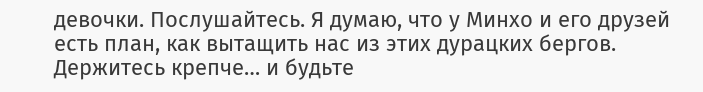девочки. Послушайтесь. Я думаю, что у Минхо и его друзей есть план, как вытащить нас из этих дурацких бергов. Держитесь крепче… и будьте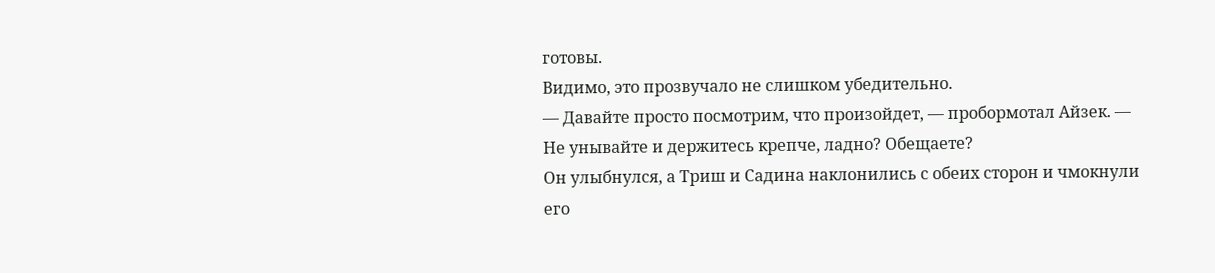готовы.
Видимо, это прозвучало не слишком убедительно.
— Давайте просто посмотрим, что произойдет, — пробормотал Айзек. — Не унывайте и держитесь крепче, ладно? Обещаете?
Он улыбнулся, а Триш и Садина наклонились с обеих сторон и чмокнули его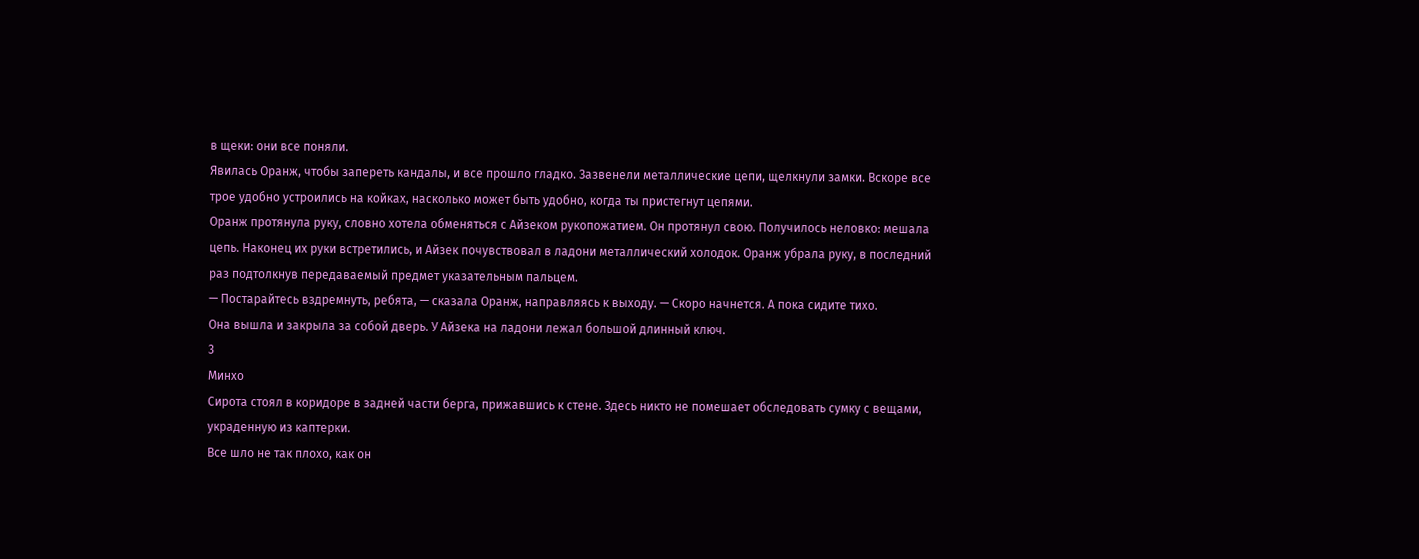в щеки: они все поняли.
Явилась Оранж, чтобы запереть кандалы, и все прошло гладко. Зазвенели металлические цепи, щелкнули замки. Вскоре все трое удобно устроились на койках, насколько может быть удобно, когда ты пристегнут цепями.
Оранж протянула руку, словно хотела обменяться с Айзеком рукопожатием. Он протянул свою. Получилось неловко: мешала цепь. Наконец их руки встретились, и Айзек почувствовал в ладони металлический холодок. Оранж убрала руку, в последний раз подтолкнув передаваемый предмет указательным пальцем.
— Постарайтесь вздремнуть, ребята, — сказала Оранж, направляясь к выходу. — Скоро начнется. А пока сидите тихо.
Она вышла и закрыла за собой дверь. У Айзека на ладони лежал большой длинный ключ.
3
Минхо
Сирота стоял в коридоре в задней части берга, прижавшись к стене. Здесь никто не помешает обследовать сумку с вещами, украденную из каптерки.
Все шло не так плохо, как он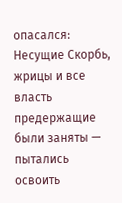опасался: Несущие Скорбь, жрицы и все власть предержащие были заняты — пытались освоить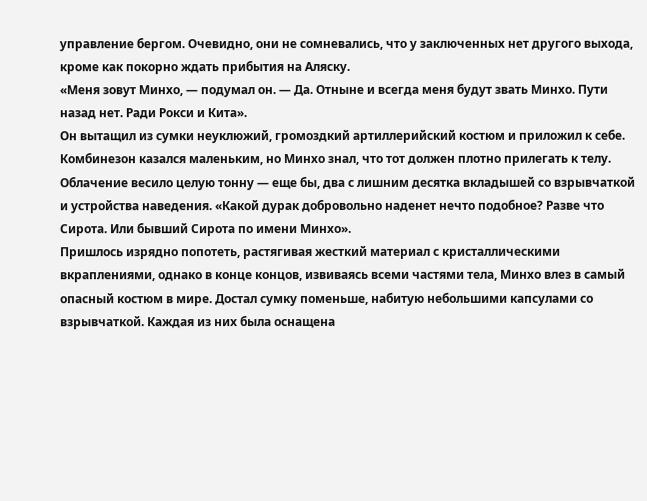управление бергом. Очевидно, они не сомневались, что у заключенных нет другого выхода, кроме как покорно ждать прибытия на Аляску.
«Меня зовут Минхо, — подумал он. — Да. Отныне и всегда меня будут звать Минхо. Пути назад нет. Ради Рокси и Кита».
Он вытащил из сумки неуклюжий, громоздкий артиллерийский костюм и приложил к себе. Комбинезон казался маленьким, но Минхо знал, что тот должен плотно прилегать к телу. Облачение весило целую тонну — еще бы, два с лишним десятка вкладышей со взрывчаткой и устройства наведения. «Какой дурак добровольно наденет нечто подобное? Разве что Сирота. Или бывший Сирота по имени Минхо».
Пришлось изрядно попотеть, растягивая жесткий материал с кристаллическими вкраплениями, однако в конце концов, извиваясь всеми частями тела, Минхо влез в самый опасный костюм в мире. Достал сумку поменьше, набитую небольшими капсулами со взрывчаткой. Каждая из них была оснащена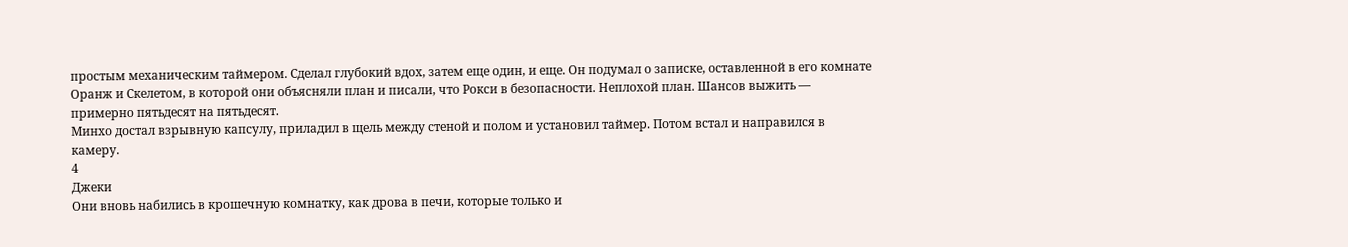простым механическим таймером. Сделал глубокий вдох, затем еще один, и еще. Он подумал о записке, оставленной в его комнате Оранж и Скелетом, в которой они объясняли план и писали, что Рокси в безопасности. Неплохой план. Шансов выжить — примерно пятьдесят на пятьдесят.
Минхо достал взрывную капсулу, приладил в щель между стеной и полом и установил таймер. Потом встал и направился в камеру.
4
Джеки
Они вновь набились в крошечную комнатку, как дрова в печи, которые только и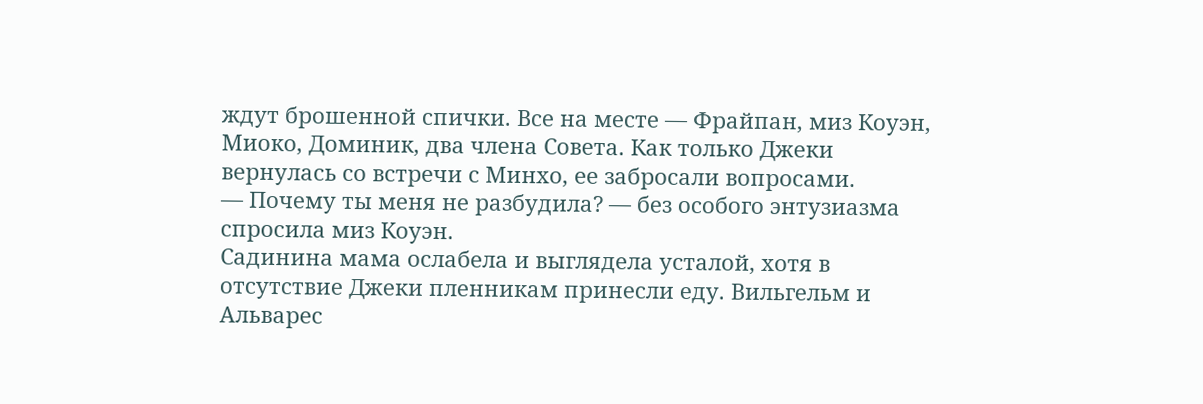ждут брошенной спички. Все на месте — Фрайпан, миз Коуэн, Миоко, Доминик, два члена Совета. Как только Джеки вернулась со встречи с Минхо, ее забросали вопросами.
— Почему ты меня не разбудила? — без особого энтузиазма спросила миз Коуэн.
Садинина мама ослабела и выглядела усталой, хотя в отсутствие Джеки пленникам принесли еду. Вильгельм и Альварес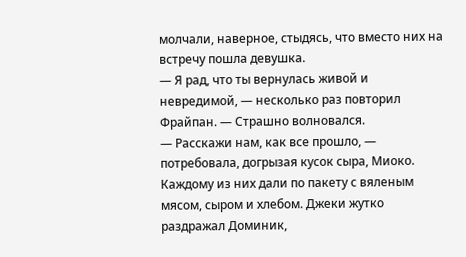молчали, наверное, стыдясь, что вместо них на встречу пошла девушка.
— Я рад, что ты вернулась живой и невредимой, — несколько раз повторил Фрайпан. — Страшно волновался.
— Расскажи нам, как все прошло, — потребовала, догрызая кусок сыра, Миоко.
Каждому из них дали по пакету с вяленым мясом, сыром и хлебом. Джеки жутко раздражал Доминик,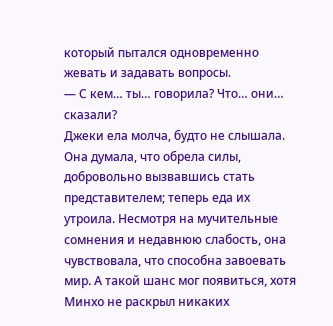который пытался одновременно жевать и задавать вопросы.
— С кем… ты… говорила? Что… они… сказали?
Джеки ела молча, будто не слышала. Она думала, что обрела силы, добровольно вызвавшись стать представителем; теперь еда их утроила. Несмотря на мучительные сомнения и недавнюю слабость, она чувствовала, что способна завоевать мир. А такой шанс мог появиться, хотя Минхо не раскрыл никаких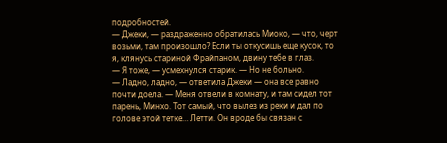подробностей.
— Джеки, — раздраженно обратилась Миоко, — что, черт возьми, там произошло? Если ты откусишь еще кусок, то я, клянусь стариной Фрайпаном, двину тебе в глаз.
— Я тоже, — усмехнулся старик. — Но не больно.
— Ладно, ладно, — ответила Джеки — она все равно почти доела. — Меня отвели в комнату, и там сидел тот парень, Минхо. Тот самый, что вылез из реки и дал по голове этой тетке… Летти. Он вроде бы связан с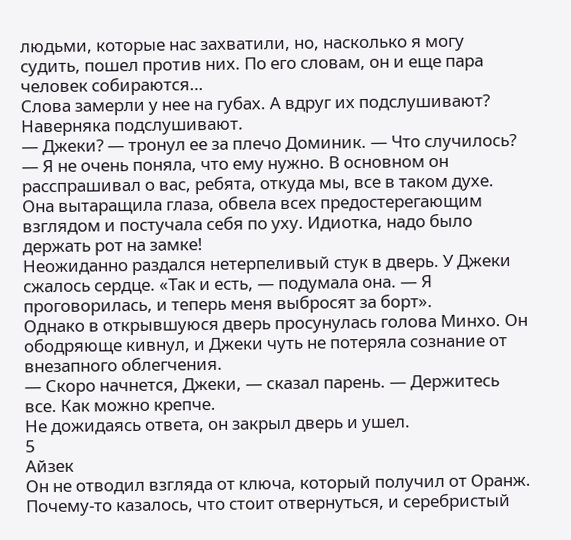людьми, которые нас захватили, но, насколько я могу судить, пошел против них. По его словам, он и еще пара человек собираются…
Слова замерли у нее на губах. А вдруг их подслушивают? Наверняка подслушивают.
— Джеки? — тронул ее за плечо Доминик. — Что случилось?
— Я не очень поняла, что ему нужно. В основном он расспрашивал о вас, ребята, откуда мы, все в таком духе.
Она вытаращила глаза, обвела всех предостерегающим взглядом и постучала себя по уху. Идиотка, надо было держать рот на замке!
Неожиданно раздался нетерпеливый стук в дверь. У Джеки сжалось сердце. «Так и есть, — подумала она. — Я проговорилась, и теперь меня выбросят за борт».
Однако в открывшуюся дверь просунулась голова Минхо. Он ободряюще кивнул, и Джеки чуть не потеряла сознание от внезапного облегчения.
— Скоро начнется, Джеки, — сказал парень. — Держитесь все. Как можно крепче.
Не дожидаясь ответа, он закрыл дверь и ушел.
5
Айзек
Он не отводил взгляда от ключа, который получил от Оранж. Почему-то казалось, что стоит отвернуться, и серебристый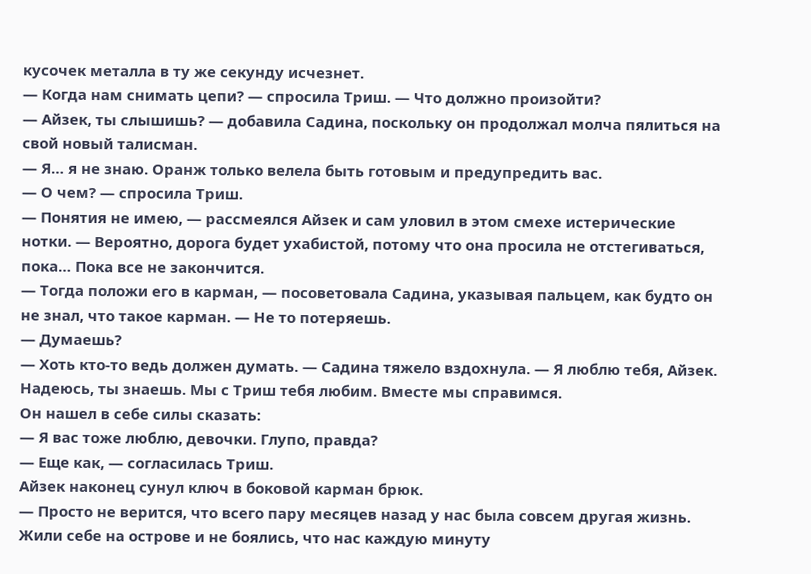кусочек металла в ту же секунду исчезнет.
— Когда нам снимать цепи? — спросила Триш. — Что должно произойти?
— Айзек, ты слышишь? — добавила Садина, поскольку он продолжал молча пялиться на свой новый талисман.
— Я… я не знаю. Оранж только велела быть готовым и предупредить вас.
— О чем? — спросила Триш.
— Понятия не имею, — рассмеялся Айзек и сам уловил в этом смехе истерические нотки. — Вероятно, дорога будет ухабистой, потому что она просила не отстегиваться, пока… Пока все не закончится.
— Тогда положи его в карман, — посоветовала Садина, указывая пальцем, как будто он не знал, что такое карман. — Не то потеряешь.
— Думаешь?
— Хоть кто-то ведь должен думать. — Садина тяжело вздохнула. — Я люблю тебя, Айзек. Надеюсь, ты знаешь. Мы с Триш тебя любим. Вместе мы справимся.
Он нашел в себе силы сказать:
— Я вас тоже люблю, девочки. Глупо, правда?
— Еще как, — согласилась Триш.
Айзек наконец сунул ключ в боковой карман брюк.
— Просто не верится, что всего пару месяцев назад у нас была совсем другая жизнь. Жили себе на острове и не боялись, что нас каждую минуту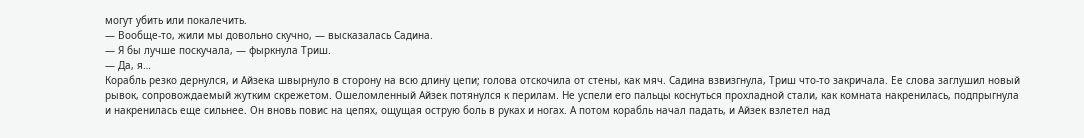могут убить или покалечить.
— Вообще-то, жили мы довольно скучно, — высказалась Садина.
— Я бы лучше поскучала, — фыркнула Триш.
— Да, я…
Корабль резко дернулся, и Айзека швырнуло в сторону на всю длину цепи; голова отскочила от стены, как мяч. Садина взвизгнула, Триш что-то закричала. Ее слова заглушил новый рывок, сопровождаемый жутким скрежетом. Ошеломленный Айзек потянулся к перилам. Не успели его пальцы коснуться прохладной стали, как комната накренилась, подпрыгнула и накренилась еще сильнее. Он вновь повис на цепях, ощущая острую боль в руках и ногах. А потом корабль начал падать, и Айзек взлетел над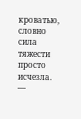кроватью, словно сила тяжести просто исчезла.
—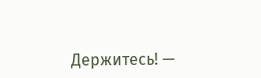Держитесь! —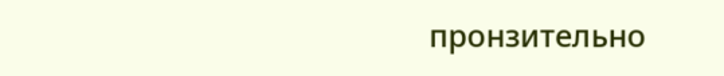пронзительно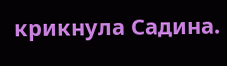крикнула Садина.